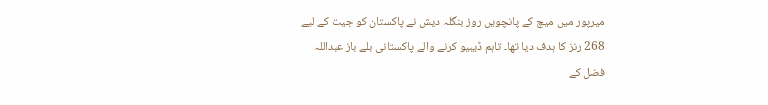میرپور میں میچ کے پانچویں روز بنگلہ دیش نے پاکستان کو جیت کے لیے 268 رنز کا ہدف دیا تھا۔ تاہم ڈیبیو کرنے والے پاکستانی بلے باز عبداللہ فضل کے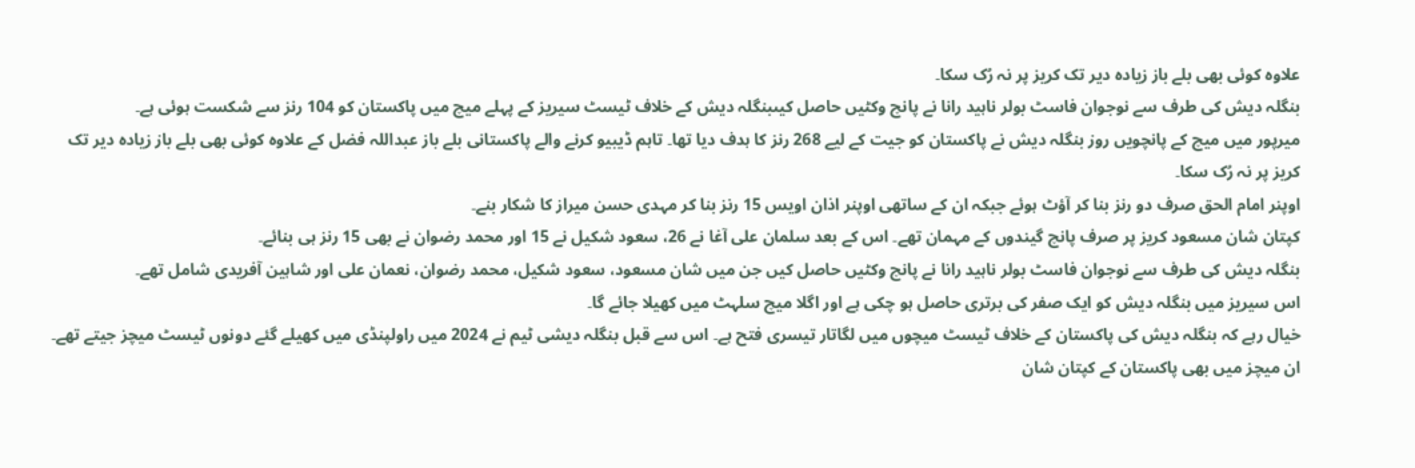علاوہ کوئی بھی بلے باز زیادہ دیر تک کریز پر نہ رُک سکا۔
بنگلہ دیش کی طرف سے نوجوان فاسٹ بولر ناہید رانا نے پانچ وکٹیں حاصل کیںبنگلہ دیش کے خلاف ٹیسٹ سیریز کے پہلے میچ میں پاکستان کو 104 رنز سے شکست ہوئی ہے۔
میرپور میں میچ کے پانچویں روز بنگلہ دیش نے پاکستان کو جیت کے لیے 268 رنز کا ہدف دیا تھا۔ تاہم ڈیبیو کرنے والے پاکستانی بلے باز عبداللہ فضل کے علاوہ کوئی بھی بلے باز زیادہ دیر تک کریز پر نہ رُک سکا۔
اوپنر امام الحق صرف دو رنز بنا کر آؤٹ ہوئے جبکہ ان کے ساتھی اوپنر اذان اویس 15 رنز بنا کر مہدی حسن میراز کا شکار بنے۔
کپتان شان مسعود کریز پر صرف پانچ گیندوں کے مہمان تھے۔ اس کے بعد سلمان علی آغا نے 26، سعود شکیل نے 15 اور محمد رضوان نے بھی 15 رنز ہی بنائے۔
بنگلہ دیش کی طرف سے نوجوان فاسٹ بولر ناہید رانا نے پانچ وکٹیں حاصل کیں جن میں شان مسعود، سعود شکیل، محمد رضوان، نعمان علی اور شاہین آفریدی شامل تھے۔
اس سیریز میں بنگلہ دیش کو ایک صفر کی برتری حاصل ہو چکی ہے اور اگلا میچ سلہٹ میں کھیلا جائے گا۔
خیال رہے کہ بنگلہ دیش کی پاکستان کے خلاف ٹیسٹ میچوں میں لگاتار تیسری فتح ہے۔ اس سے قبل بنگلہ دیشی ٹیم نے 2024 میں راولپنڈی میں کھیلے گئے دونوں ٹیسٹ میچز جیتے تھے۔ ان میچز میں بھی پاکستان کے کپتان شان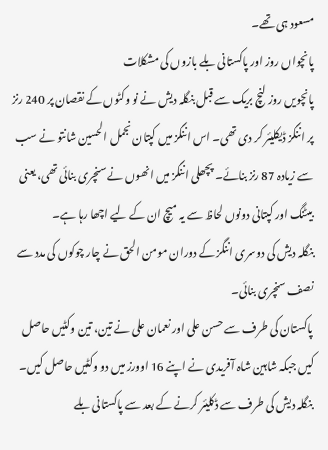مسعود ہی تھے۔
پانچواں روز اور پاکستانی بلے بازوں کی مشکلات
پانچویں روز لنچ بریک سے قبل بنگلہ دیش نے نو وکٹوں کے نقصان پر 240 رنز پر اننگز ڈیکلیئر کر دی تھی۔ اس اننگز میں کپتان نجمل الحسین شانتو نے سب سے زیادہ 87 رنز بنائے۔ پچھلی اننگز میں انھوں نے سنچری بنائی تھی، یعنی بیٹنگ اور کپتانی دونوں لحاظ سے یہ میچ ان کے لیے اچھا رہا ہے۔
بنگلہ دیش کی دوسری اننگز کے دوران مومن الحق نے چار چوکوں کی مدد سے نصف سنچری بنائی۔
پاکستان کی طرف سے حسن علی اور نعمان علی نے تین، تین وکٹیں حاصل کیں جبکہ شاہین شاہ آفریدی نے اپنے 16 اوورز میں دو وکٹیں حاصل کیں۔
بنگلہ دیش کی طرف سے ڈکلیئر کرنے کے بعد سے پاکستانی بلے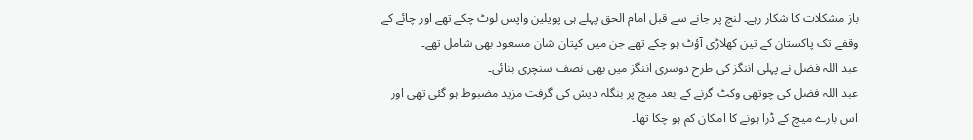باز مشکلات کا شکار رہے۔ لنچ پر جانے سے قبل امام الحق پہلے ہی پویلین واپس لوٹ چکے تھے اور چائے کے وقفے تک پاکستان کے تین کھلاڑی آؤٹ ہو چکے تھے جن میں کپتان شان مسعود بھی شامل تھے۔
عبد اللہ فضل نے پہلی اننگز کی طرح دوسری اننگز میں بھی نصف سنچری بنائی۔
عبد اللہ فضل کی چوتھی وکٹ گرنے کے بعد میچ پر بنگلہ دیش کی گرفت مزید مضبوط ہو گئی تھی اور اس بارے میچ کے ڈرا ہونے کا امکان کم ہو چکا تھا۔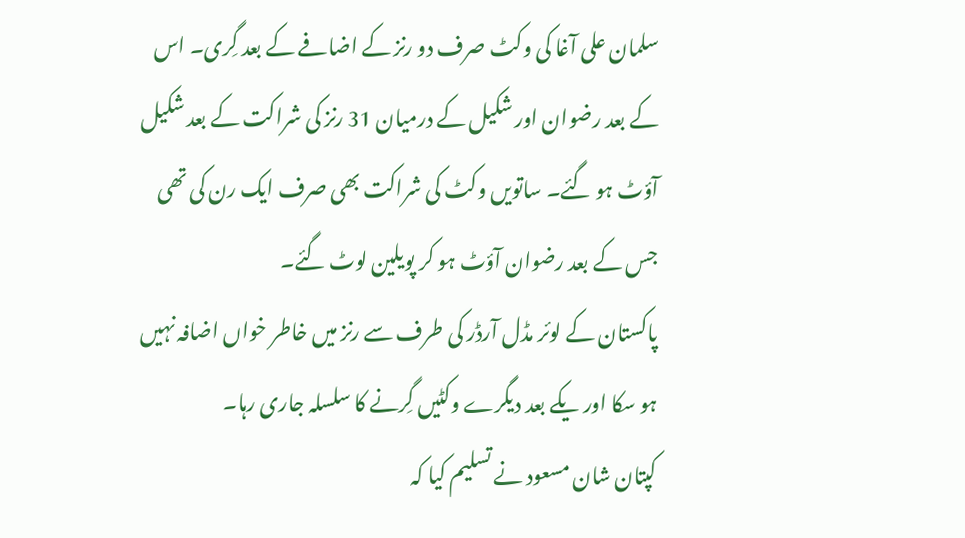سلمان علی آغا کی وکٹ صرف دو رنز کے اضافے کے بعد گِری۔ اس کے بعد رضوان اور شکیل کے درمیان 31 رنز کی شراکت کے بعد شکیل آؤٹ ہو گئے۔ ساتویں وکٹ کی شراکت بھی صرف ایک رن کی تھی جس کے بعد رضوان آؤٹ ہو کر پویلین لوٹ گئے۔
پاکستان کے لوئر مڈل آرڈر کی طرف سے رنز میں خاطر خواں اضافہ نہیں ہو سکا اور یکے بعد دیگرے وکٹیں گِرنے کا سلسلہ جاری رہا۔
کپتان شان مسعود نے تسلیم کیا کہ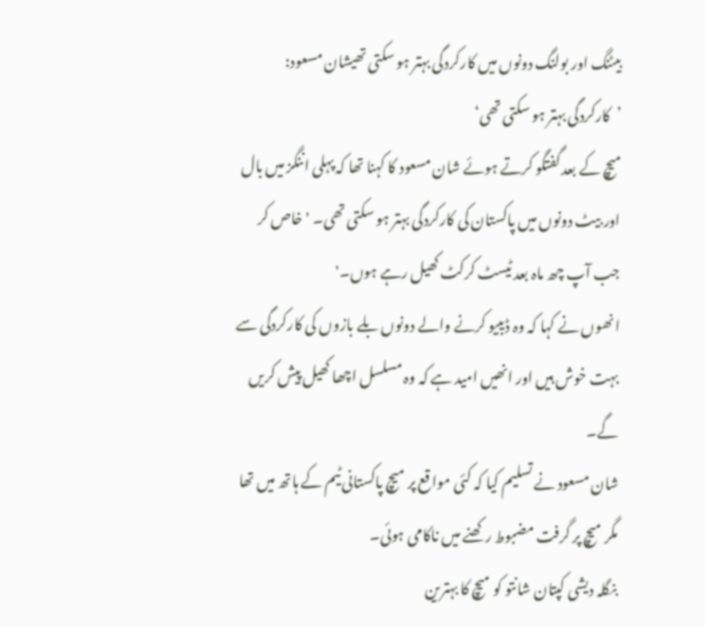بیٹنگ اور بولنگ دونوں میں کارکردگی بہتر ہو سکتی تھیشان مسعود: ’کارکردگی بہتر ہو سکتی تھی‘
میچ کے بعد گفتگو کرتے ہوئے شان مسعود کا کہنا تھا کہ پہلی اننگز میں بال اور بیٹ دونوں میں پاکستان کی کارکردگی بہتر ہو سکتی تھی۔ 'خاص کر جب آپ چھ ماہ بعد ٹیسٹ کرکٹ کھیل رہے ہوں۔'
انھوں نے کہا کہ وہ ڈیبیو کرنے والے دونوں بلے بازوں کی کارکردگی سے بہت خوش ہیں اور انھیں امید ہے کہ وہ مسلسل اچھا کھیل پیش کریں گے۔
شان مسعود نے تسلیم کیا کہ کئی مواقع پر میچ پاکستانی ٹیم کے ہاتھ میں تھا مگر میچ پر گرفت مضبوط رکھنے میں ناکامی ہوئی۔
بنگلہ دیشی کپتان شانتو کو میچ کا بہترین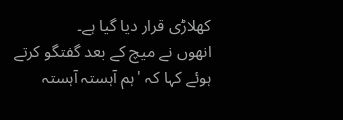کھلاڑی قرار دیا گیا ہے۔
انھوں نے میچ کے بعد گفتگو کرتے ہوئے کہا کہ 'ہم آہستہ آہستہ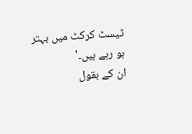ٹیسٹ کرکٹ میں بہتر ہو رہے ہیں۔'
ان کے بقول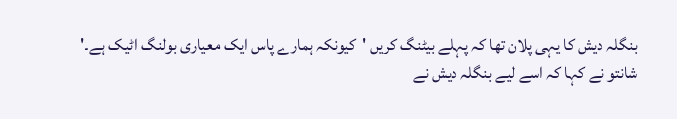بنگلہ دیش کا یہی پلان تھا کہ پہلے بیٹنگ کریں 'کیونکہ ہمارے پاس ایک معیاری بولنگ اٹیک ہے۔'
شانتو نے کہا کہ اسے لیے بنگلہ دیش نے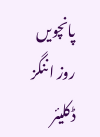پانچویں روز اننگز ڈکلیئر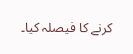کرنے کا فیصلہ کیا۔